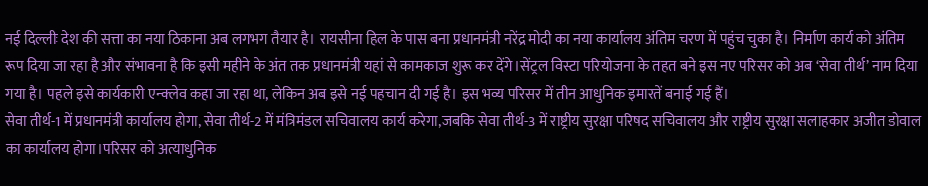नई दिल्लीः देश की सत्ता का नया ठिकाना अब लगभग तैयार है। रायसीना हिल के पास बना प्रधानमंत्री नरेंद्र मोदी का नया कार्यालय अंतिम चरण में पहुंच चुका है। निर्माण कार्य को अंतिम रूप दिया जा रहा है और संभावना है कि इसी महीने के अंत तक प्रधानमंत्री यहां से कामकाज शुरू कर देंगे।सेंट्रल विस्टा परियोजना के तहत बने इस नए परिसर को अब ‘सेवा तीर्थ’ नाम दिया गया है। पहले इसे कार्यकारी एन्क्लेव कहा जा रहा था, लेकिन अब इसे नई पहचान दी गई है। इस भव्य परिसर में तीन आधुनिक इमारतें बनाई गई हैं।
सेवा तीर्थ-1 में प्रधानमंत्री कार्यालय होगा, सेवा तीर्थ-2 में मंत्रिमंडल सचिवालय कार्य करेगा,जबकि सेवा तीर्थ-3 में राष्ट्रीय सुरक्षा परिषद सचिवालय और राष्ट्रीय सुरक्षा सलाहकार अजीत डोवाल का कार्यालय होगा।परिसर को अत्याधुनिक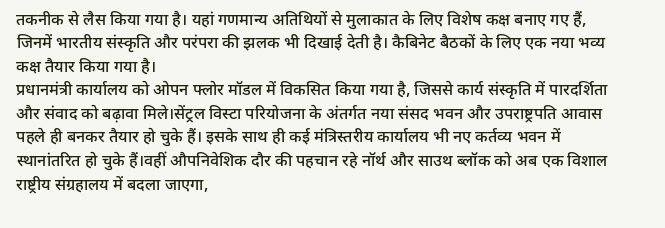तकनीक से लैस किया गया है। यहां गणमान्य अतिथियों से मुलाकात के लिए विशेष कक्ष बनाए गए हैं, जिनमें भारतीय संस्कृति और परंपरा की झलक भी दिखाई देती है। कैबिनेट बैठकों के लिए एक नया भव्य कक्ष तैयार किया गया है।
प्रधानमंत्री कार्यालय को ओपन फ्लोर मॉडल में विकसित किया गया है, जिससे कार्य संस्कृति में पारदर्शिता और संवाद को बढ़ावा मिले।सेंट्रल विस्टा परियोजना के अंतर्गत नया संसद भवन और उपराष्ट्रपति आवास पहले ही बनकर तैयार हो चुके हैं। इसके साथ ही कई मंत्रिस्तरीय कार्यालय भी नए कर्तव्य भवन में स्थानांतरित हो चुके हैं।वहीं औपनिवेशिक दौर की पहचान रहे नॉर्थ और साउथ ब्लॉक को अब एक विशाल राष्ट्रीय संग्रहालय में बदला जाएगा,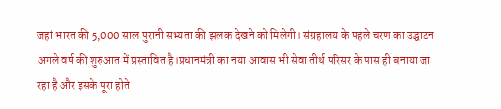जहां भारत की 5,000 साल पुरानी सभ्यता की झलक देखने को मिलेगी। संग्रहालय के पहले चरण का उद्घाटन अगले वर्ष की शुरुआत में प्रस्तावित है।प्रधानमंत्री का नया आवास भी सेवा तीर्थ परिसर के पास ही बनाया जा रहा है और इसके पूरा होते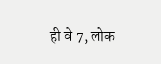ही वे 7, लोक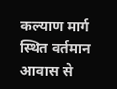कल्याण मार्ग स्थित वर्तमान आवास से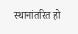स्थानांतरित हो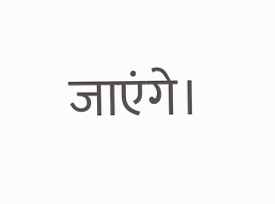जाएंगे।